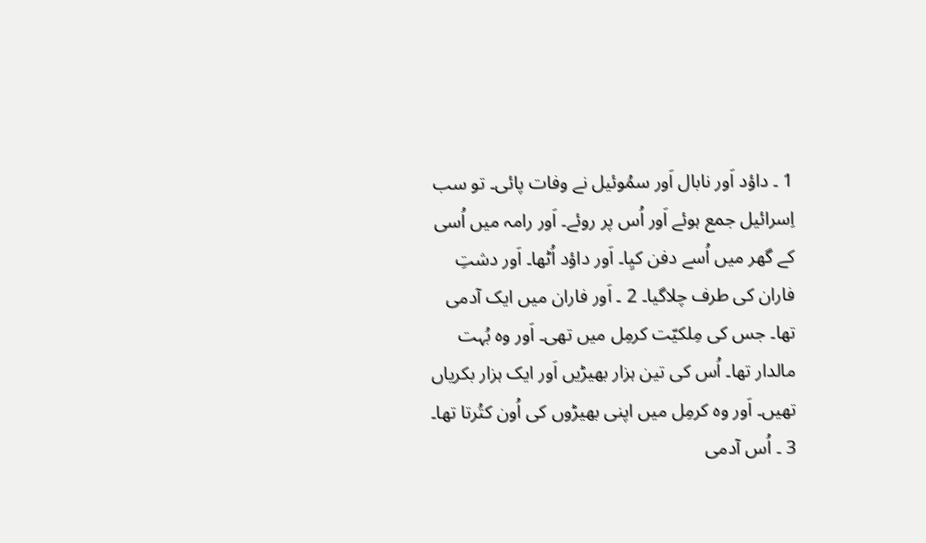1 ۔ داؤد اَور نابال اَور سمُوئیل نے وفات پائی۔ تو سب اِسرائیل جمع ہوئے اَور اُس پر روئے۔ اَور رامہ میں اُسی کے گھر میں اُسے دفن کیِا۔ اَور داؤد اُٹھا۔ اَور دشتِ فاران کی طرف چلاگیا۔ 2 ۔ اَور فاران میں ایک آدمی تھا۔ جس کی مِلکیّت کرمِل میں تھی۔ اَور وہ بُہت مالدار تھا۔ اُس کی تین ہزار بھیڑیں اَور ایک ہزار بکریاں تھیں۔ اَور وہ کرمِل میں اپنی بھیڑوں کی اُون کتُرتا تھا۔ 3 ۔ اُس آدمی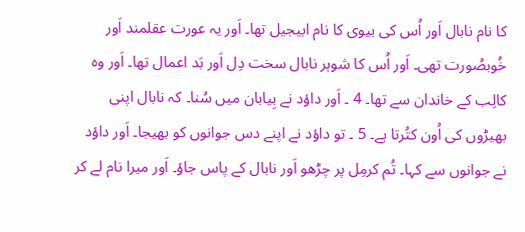کا نام نابال اَور اُس کی بیوی کا نام ابیجیل تھا۔ اَور یہ عورت عقلمند اَور خُوبصُورت تھی۔ اَور اُس کا شوہر نابال سخت دِل اَور بَد اعمال تھا۔ اَور وہ کالِب کے خاندان سے تھا۔ 4 ۔ اَور داؤد نے بِیابان میں سُنا۔ کہ نابال اپنی بھیڑوں کی اُون کتُرتا ہے۔ 5 ۔ تو داؤد نے اپنے دس جوانوں کو بھیجا۔ اَور داؤد نے جوانوں سے کہا۔ تُم کرمِل پر چڑھو اَور نابال کے پاس جاؤ۔ اَور میرا نام لے کر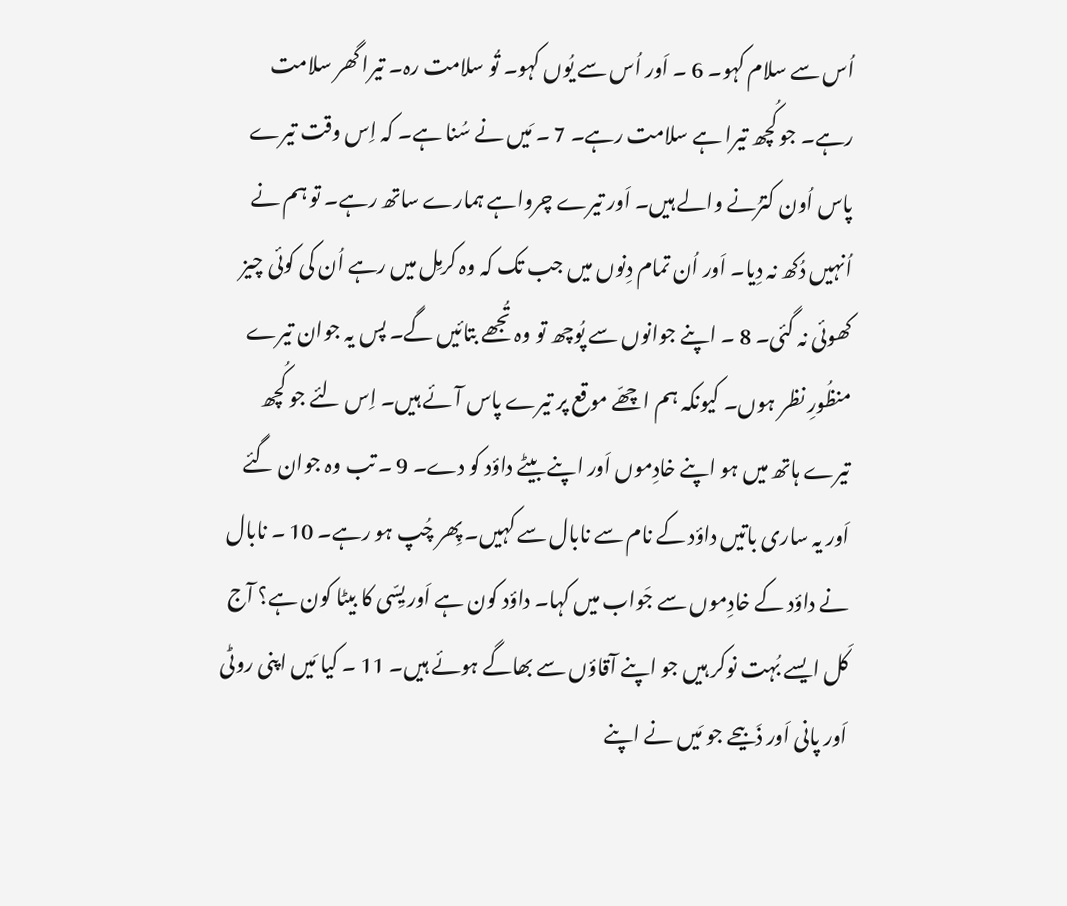اُس سے سلام کہو۔ 6 ۔ اَور اُس سے یُوں کہو۔ تُو سلامت رہ۔ تیرا گھر سلامت رہے۔ جو کُچھ تیرا ہے سلامت رہے۔ 7 ۔ مَیں نے سُنا ہے۔ کہ اِس وقت تیرے پاس اُون کترُنے والے ہیں۔ اَور تیرے چرواہے ہمارے ساتھ رہے۔ تو ہم نے اُنہیں دُکھ نہ دِیا۔ اَور اُن تمام دِنوں میں جب تک کہ وہ کرمِل میں رہے اُن کی کوئی چیز کھوئی نہ گئی۔ 8 ۔ اپنے جوانوں سے پُوچھ تو وہ تُجھے بتائیں گے۔ پس یہ جوان تیرے منظُورِ نظر ہوں۔ کیونکہ ہم اچھّے موقع پر تیرے پاس آئے ہیں۔ اِس لئے جو کُچھ تیرے ہاتھ میں ہو اپنے خادِموں اَور اپنے بیٹے داؤد کو دے۔ 9 ۔ تب وہ جوان گئے اَور یہ ساری باتیں داؤد کے نام سے نابال سے کہیں۔ پِھر چُپ ہو رہے۔ 10 ۔ نابال نے داؤد کے خادِموں سے جَواب میں کہا۔ داؤد کون ہے اَور یِسّی کا بیٹا کون ہے؟ آج کَل ایسے بُہت نوکر ہیں جو اپنے آقاؤں سے بھاگے ہوئے ہیں۔ 11 ۔ کیا مَیں اپنی روٹی اَور پانی اَور ذَبیحے جو مَیں نے اپنے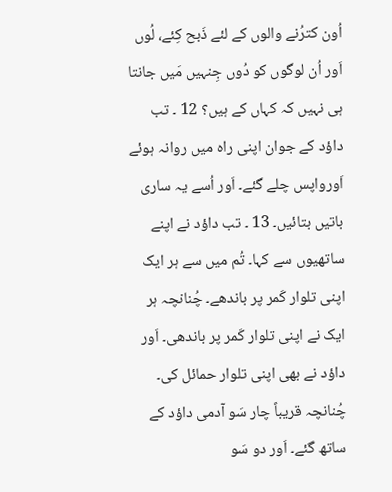اُون کترُنے والوں کے لئے ذَبح کِئے، لُوں اَور اُن لوگوں کو دُوں جِنہیں مَیں جانتا ہی نہیں کہ کہاں کے ہیں؟ 12 ۔ تب داؤد کے جوان اپنی راہ میں روانہ ہوئے اَورواپس چلے گئے۔ اَور اُسے یہ ساری باتیں بتائیں۔ 13 ۔ تب داؤد نے اپنے ساتھیوں سے کہا۔ تُم میں سے ہر ایک اپنی تلوار کَمر پر باندھے۔ چُنانچہ ہر ایک نے اپنی تلوار کَمر پر باندھی۔ اَور داؤد نے بھی اپنی تلوار حمائل کی۔ چُنانچہ قریباً چار سَو آدمی داؤد کے ساتھ گئے۔ اَور دو سَو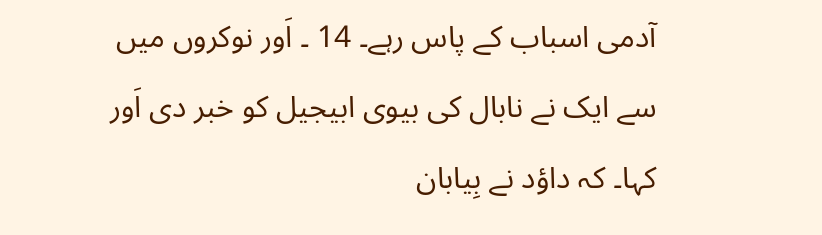آدمی اسباب کے پاس رہے۔ 14 ۔ اَور نوکروں میں سے ایک نے نابال کی بیوی ابیجیل کو خبر دی اَور کہا۔ کہ داؤد نے بِیابان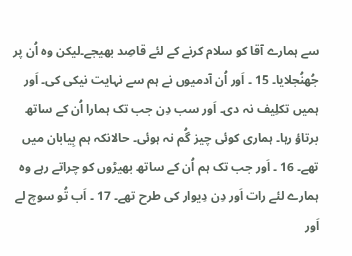سے ہمارے آقا کو سلام کرنے کے لئے قاصِد بھیجے۔لیکن وہ اُن پر جُھنُجلایا۔ 15 ۔ اَور اُن آدمیوں نے ہم سے نہایت نیکی کی۔ اَور ہمیں تکلِیف نہ دی۔ اَور سب دِن جب تک ہمارا اُن کے ساتھ برتاؤ رہا۔ ہماری کوئی چیز گُم نہ ہوئی۔ حالانکہ ہم بِیابان میں تھے۔ 16 ۔ اَور جب تک ہم اُن کے ساتھ بھیڑوں کو چراتے رہے وہ ہمارے لئے رات اَور دِن دِیوار کی طرح تھے۔ 17 ۔ اَب تُو سوچ لے اَور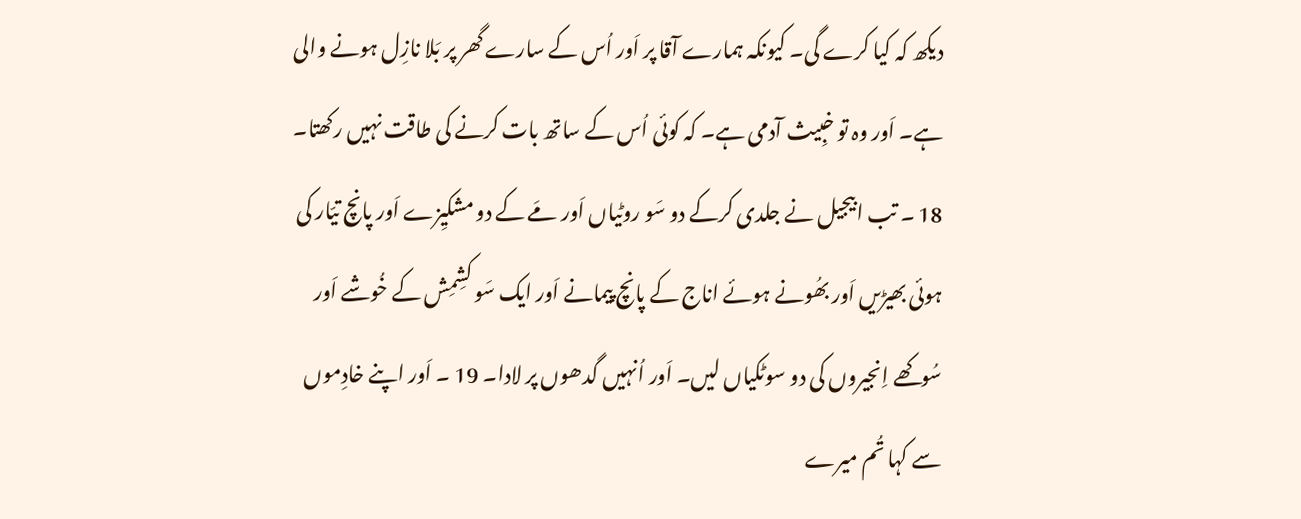دیکھ کہ کیا کرے گی۔ کیونکہ ہمارے آقا پر اَور اُس کے سارے گھر پر بَلا نازِل ہونے والی ہے۔ اَور وہ تو خبِیث آدمی ہے۔ کہ کوئی اُس کے ساتھ بات کرنے کی طاقت نہیں رکھتا۔ 18 ۔ تب ابیجیل نے جلدی کرکے دو سَو روٹیاں اَور مَے کے دو مشکیِزے اَور پانچ تیّار کی ہوئی بھیڑیں اَور بھُونے ہوئے اناج کے پانچ پیمانے اَور ایک سَو کشِمِش کے خُوشے اَور سُوکھے اِنجیروں کی دو سوٹکیاں لیں۔ اَور اُنہیں گدھوں پر لادا۔ 19 ۔ اَور اپنے خادِموں سے کہا تُم میرے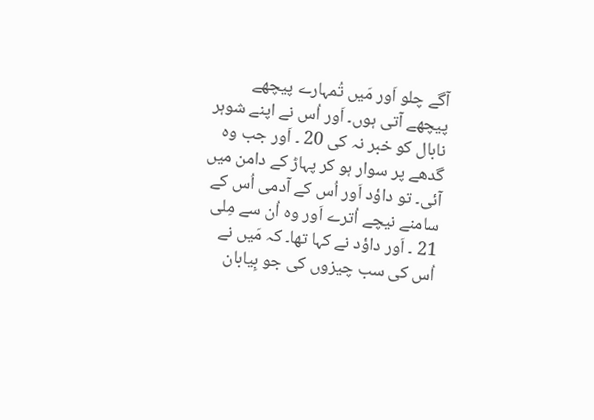آگے چلو اَور مَیں تُمہارے پیچھے پیچھے آتی ہوں۔ اَور اُس نے اپنے شوہر نابال کو خبر نہ کی 20 ۔ اَور جب وہ گدھے پر سوار ہو کر پہاڑ کے دامن میں آئی۔ تو داؤد اَور اُس کے آدمی اُس کے سامنے نیچے اُترے اَور وہ اُن سے مِلی 21 ۔ اَور داؤد نے کہا تھا۔ کہ مَیں نے اُس کی سب چیزوں کی جو بِیابان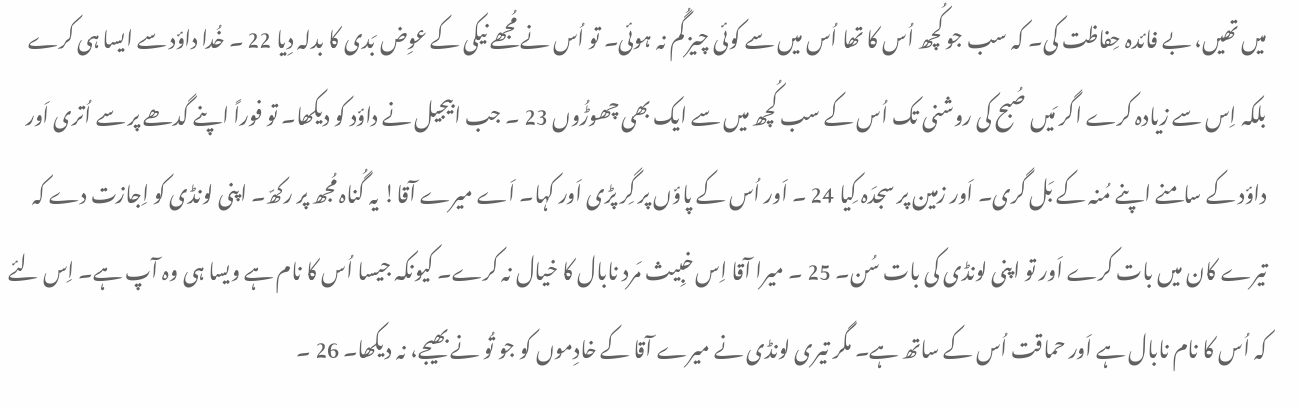میں تھیں، بے فائدہ حِفاظت کی۔ کہ سب جو کُچھ اُس کا تھا اُس میں سے کوئی چیز گُم نہ ہوئی۔ تو اُس نے مُجھے نیکی کے عوِض بَدی کا بدلہ دِیا 22 ۔ خُدا داؤد سے ایسا ہی کرے بلکہ اِس سے زیادہ کرے اگر مَیں صُبح کی روشنی تک اُس کے سب کُچھ میں سے ایک بھی چھوڑُوں 23 ۔ جب ابیجیل نے داؤد کو دیکھا۔ تو فوراً اپنے گدھے پر سے اُتری اَور داؤد کے سامنے اپنے مُنہ کے بَل گری۔ اَور زمین پر سجدَہ کِیا 24 ۔ اَور اُس کے پاؤں پر گِر پڑی اَور کہا۔ اَے میرے آقا! یہ گُناہ مُجھ پر رکھّ۔ اپنی لونڈی کو اِجازت دے کہ تیرے کان میں بات کرے اَور تو اپنی لونڈی کی بات سُن۔ 25 ۔ میرا آقا اِس خبِیث مَرد نابال کا خیال نہ کرے۔ کیونکہ جیسا اُس کا نام ہے ویسا ہی وہ آپ ہے۔ اِس لئے کہ اُس کا نام نابال ہے اَور حماقت اُس کے ساتھ ہے۔ مگر تیری لونڈی نے میرے آقا کے خادِموں کو جو تُو نے بھیجے، نہ دیکھا۔ 26 ۔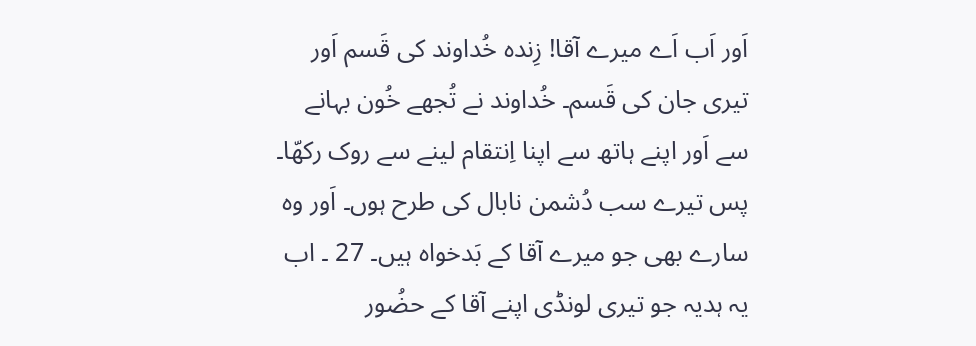اَور اَب اَے میرے آقا! زِندہ خُداوند کی قَسم اَور تیری جان کی قَسم۔ خُداوند نے تُجھے خُون بہانے سے اَور اپنے ہاتھ سے اپنا اِنتقام لینے سے روک رکھّا۔ پس تیرے سب دُشمن نابال کی طرح ہوں۔ اَور وہ سارے بھی جو میرے آقا کے بَدخواہ ہیں۔ 27 ۔ اب یہ ہدیہ جو تیری لونڈی اپنے آقا کے حضُور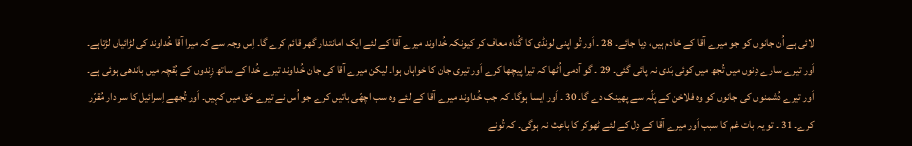لائی ہے اُن جانوں کو جو میرے آقا کے خادم ہیں، دِیا جائے۔ 28 ۔ اَور تُو اپنی لونڈی کا گُناہ معاف کر کیونکہ خُداوند میرے آقا کے لئے ایک امانتدار گھر قائم کرے گا۔ اِس وجہ سے کہ میرا آقا خُداوند کی لڑائیاں لڑتاہے۔ اَور تیرے سارے دِنوں میں تُجھ میں کوئی بَدی نہ پائی گئی۔ 29 ۔ گو آدمی اُٹھا کہ تیرا پیچھا کرے اَور تیری جان کا خواہاں ہوا۔ لیکن میرے آقا کی جان خُداوند تیرے خُدا کے ساتھ زِندوں کے بُقچہ میں باندھی ہوئی ہے۔ اَور تیرے دُشمنوں کی جانوں کو وہ فلاخن کے پَلّہ سے پھینک دے گا۔ 30 ۔ اَور ایسا ہوگا۔ کہ جب خُداوند میرے آقا کے لئے وہ سب اچھّی باتیں کرے جو اُس نے تیرے حَق میں کہیں۔ اَور تُجھے اِسرائیل کا سر دار مُقرّر کرے۔ 31 ۔ تو یہ بات غم کا سبب اَور میرے آقا کے دِل کے لئے ٹھوکر کا باعِث نہ ہوگی۔ کہ تُونے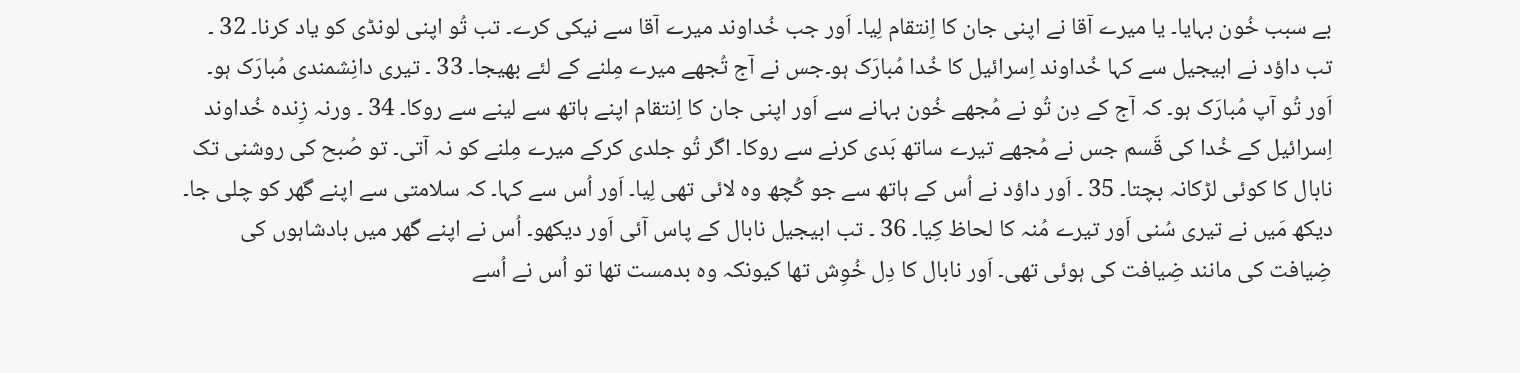بے سبب خُون بہایا۔ یا میرے آقا نے اپنی جان کا اِنتقام لِیا۔ اَور جب خُداوند میرے آقا سے نیکی کرے۔ تب تُو اپنی لونڈی کو یاد کرنا۔ 32 ۔ تب داؤد نے ابیجیل سے کہا خُداوند اِسرائیل کا خُدا مُبارَک ہو۔جس نے آج تُجھے میرے مِلنے کے لئے بھیجا۔ 33 ۔ تیری دانِشمندی مُبارَک ہو۔ اَور تُو آپ مُبارَک ہو۔ کہ آج کے دِن تُو نے مُجھے خُون بہانے سے اَور اپنی جان کا اِنتقام اپنے ہاتھ سے لینے سے روکا۔ 34 ۔ ورنہ زِندہ خُداوند اِسرائیل کے خُدا کی قَسم جس نے مُجھے تیرے ساتھ بَدی کرنے سے روکا۔ اگر تُو جلدی کرکے میرے مِلنے کو نہ آتی۔ تو صُبح کی روشنی تک نابال کا کوئی لڑکانہ بچتا۔ 35 ۔ اَور داؤد نے اُس کے ہاتھ سے جو کُچھ وہ لائی تھی لِیا۔ اَور اُس سے کہا۔ کہ سلامتی سے اپنے گھر کو چلی جا۔ دیکھ مَیں نے تیری سُنی اَور تیرے مُنہ کا لحاظ کِیا۔ 36 ۔ تب ابیجیل نابال کے پاس آئی اَور دیکھو۔ اُس نے اپنے گھر میں بادشاہوں کی ضِیافت کی مانند ضِیافت کی ہوئی تھی۔ اَور نابال کا دِل خُوِش تھا کیونکہ وہ بدمست تھا تو اُس نے اُسے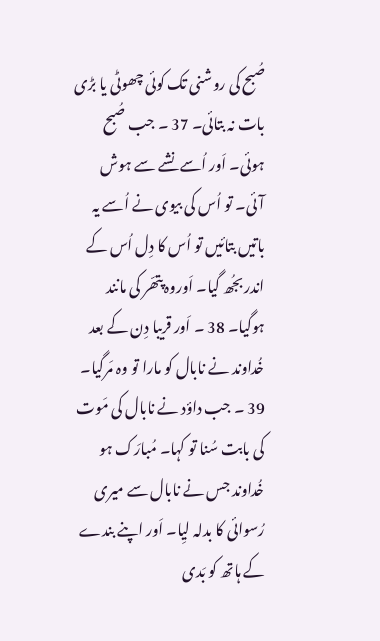صُبح کی روشنی تک کوئی چھوٹی یا بڑی بات نہ بتائی۔ 37 ۔ جب صُبح ہوئی۔ اَور اُسے نشے سے ہوش آئی۔ تو اُس کی بیوی نے اُسے یہ باتیں بتائیں تو اُس کا دِل اُس کے اندر بجُھ گیا۔ اَوروہ پتھّر کی مانند ہوگیا۔ 38 ۔ اَور قریبا دِن کے بعد خُداوند نے نابال کو مارا تو وہ مَرگیا۔ 39 ۔ جب داؤد نے نابال کی مَوت کی بابت سُنا تو کہا۔ مُبارَک ہو خُداوند جس نے نابال سے میری رُسوائی کا بدلہ لیِا۔ اَور اپنے بندے کے ہاتھ کو بَدی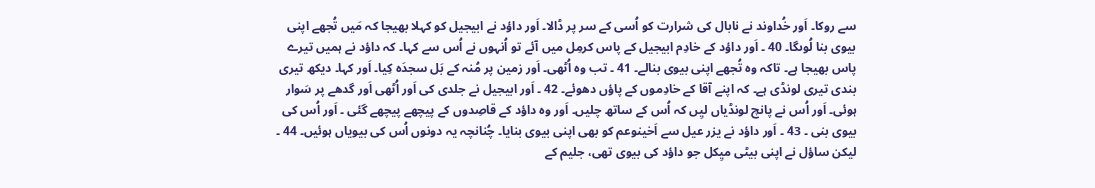سے روکا۔ اَور خُداوند نے نابال کی شرارت کو اُسی کے سر پر ڈالا۔ اَور داؤد نے ابیجیل کو کہلا بھیجا کہ مَیں تُجھے اپنی بیوی بنا لُوںگا۔ 40 ۔ اَور داؤد کے خادِم ابیجیل کے پاس کرمِل میں آئے تو اُنہوں نے اُس سے کہا۔ کہ داؤد نے ہمیں تیرے پاس بھیجا ہے۔ تاکہ وہ تُجھے اپنی بیوی بنالے۔ 41 ۔ تب وہ اُٹھی۔ اَور زمین پر مُنہ کے بَل سجدَہ کِیا۔ اَور کہا۔ دیکھ تیری بندی تیری لونڈی ہے۔ کہ اپنے آقا کے خادِموں کے پاؤں دھوئے۔ 42 ۔ اَور ابیجیل نے جلدی کی اَور اُٹھی اَور گدھے پر سَوار ہوئی۔ اَور اُس نے پانچ لونڈیاں لیِں کہ اُس کے ساتھ چلیں۔ اَور وہ داؤد کے قاصِدوں کے پیچھے پیچھے گئی ۔ اَور اُس کی بیوی بنی ۔ 43 ۔ اَور داؤد نے یزر عیل سے اَخینوعم کو بھی اپنی بیوی بنایا۔ چُنانچہ یہ دونوں اُس کی بیویاں ہوئیں۔ 44 ۔ لیکن ساؤل نے اپنی بیٹی میِکل جو داؤد کی بیوی تھی، جلیم کے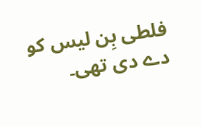فلطی بِن لیس کو دے دی تھی۔